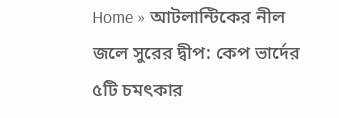Home » আটলান্টিকের নীল জলে সুরের দ্বীপ: কেপ ভার্দের ৫টি চমৎকার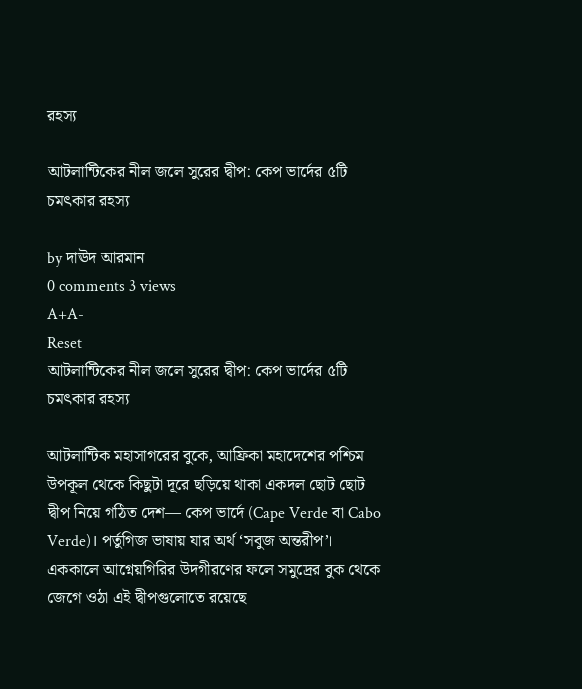রহস্য

আটলান্টিকের নীল জলে সুরের দ্বীপ: কেপ ভার্দের ৫টি চমৎকার রহস্য

by দাঊদ আরমান
0 comments 3 views
A+A-
Reset
আটলান্টিকের নীল জলে সুরের দ্বীপ: কেপ ভার্দের ৫টি চমৎকার রহস্য

আটলান্টিক মহাসাগরের বুকে, আফ্রিকা মহাদেশের পশ্চিম উপকূল থেকে কিছুটা দূরে ছড়িয়ে থাকা একদল ছোট ছোট দ্বীপ নিয়ে গঠিত দেশ— কেপ ভার্দে (Cape Verde বা Cabo Verde)। পর্তুগিজ ভাষায় যার অর্থ ‘সবুজ অন্তরীপ’। এককালে আগ্নেয়গিরির উদগীরণের ফলে সমুদ্রের বুক থেকে জেগে ওঠা এই দ্বীপগুলোতে রয়েছে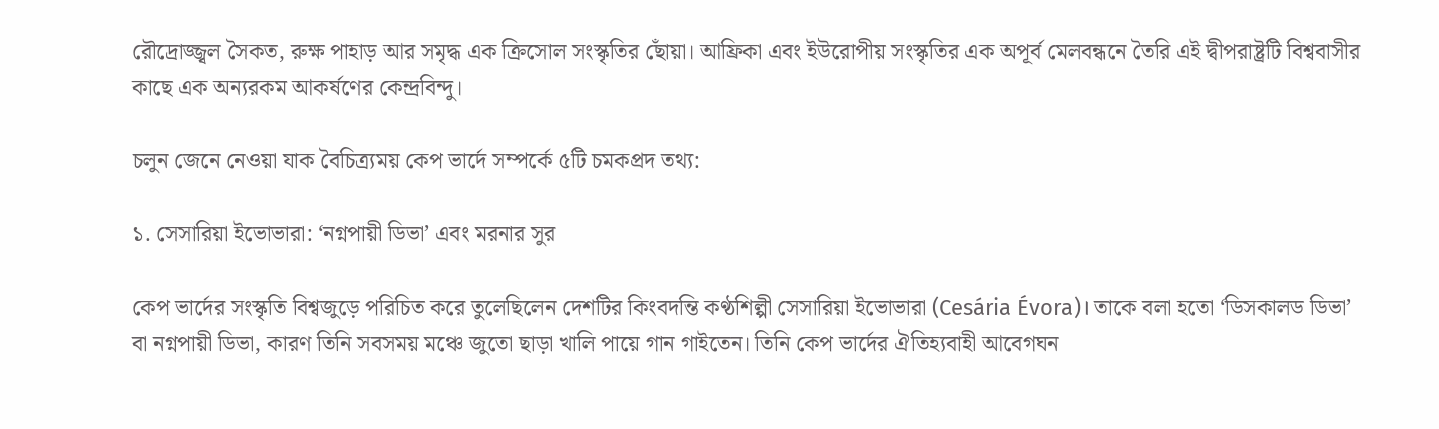রৌদ্রোজ্জ্বল সৈকত, রুক্ষ পাহাড় আর সমৃদ্ধ এক ক্রিসোল সংস্কৃতির ছোঁয়া। আফ্রিকা এবং ইউরোপীয় সংস্কৃতির এক অপূর্ব মেলবন্ধনে তৈরি এই দ্বীপরাষ্ট্রটি বিশ্ববাসীর কাছে এক অন্যরকম আকর্ষণের কেন্দ্রবিন্দু।

চলুন জেনে নেওয়া যাক বৈচিত্র্যময় কেপ ভার্দে সম্পর্কে ৫টি চমকপ্রদ তথ্য:

১. সেসারিয়া ইভোভারা: ‘নগ্নপায়ী ডিভা’ এবং মরনার সুর

কেপ ভার্দের সংস্কৃতি বিশ্বজুড়ে পরিচিত করে তুলেছিলেন দেশটির কিংবদন্তি কণ্ঠশিল্পী সেসারিয়া ইভোভারা (Cesária Évora)। তাকে বলা হতো ‘ডিসকালড ডিভা’ বা নগ্নপায়ী ডিভা, কারণ তিনি সবসময় মঞ্চে জুতো ছাড়া খালি পায়ে গান গাইতেন। তিনি কেপ ভার্দের ঐতিহ্যবাহী আবেগঘন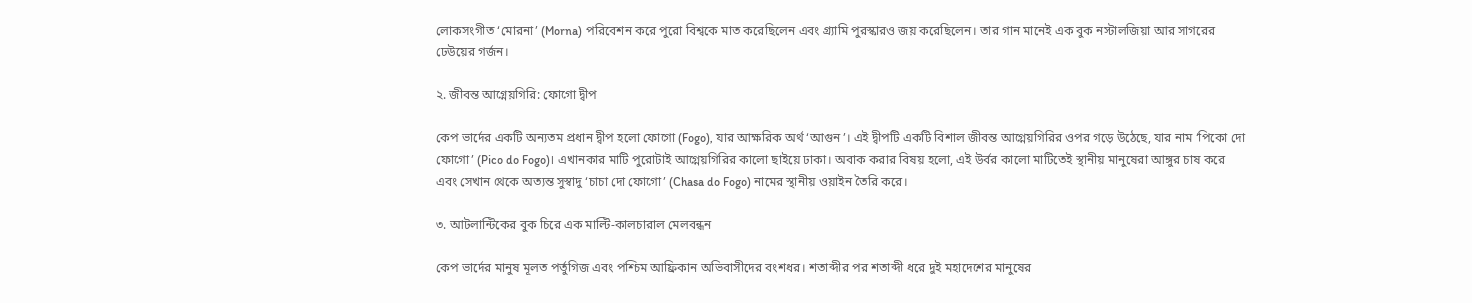লোকসংগীত ‘মোরনা’ (Morna) পরিবেশন করে পুরো বিশ্বকে মাত করেছিলেন এবং গ্র্যামি পুরস্কারও জয় করেছিলেন। তার গান মানেই এক বুক নস্টালজিয়া আর সাগরের ঢেউয়ের গর্জন।

২. জীবন্ত আগ্নেয়গিরি: ফোগো দ্বীপ

কেপ ভার্দের একটি অন্যতম প্রধান দ্বীপ হলো ফোগো (Fogo), যার আক্ষরিক অর্থ ‘আগুন’। এই দ্বীপটি একটি বিশাল জীবন্ত আগ্নেয়গিরির ওপর গড়ে উঠেছে, যার নাম ‘পিকো দো ফোগো’ (Pico do Fogo)। এখানকার মাটি পুরোটাই আগ্নেয়গিরির কালো ছাইয়ে ঢাকা। অবাক করার বিষয় হলো, এই উর্বর কালো মাটিতেই স্থানীয় মানুষেরা আঙ্গুর চাষ করে এবং সেখান থেকে অত্যন্ত সুস্বাদু ‘চাচা দো ফোগো’ (Chasa do Fogo) নামের স্থানীয় ওয়াইন তৈরি করে।

৩. আটলান্টিকের বুক চিরে এক মাল্টি-কালচারাল মেলবন্ধন

কেপ ভার্দের মানুষ মূলত পর্তুগিজ এবং পশ্চিম আফ্রিকান অভিবাসীদের বংশধর। শতাব্দীর পর শতাব্দী ধরে দুই মহাদেশের মানুষের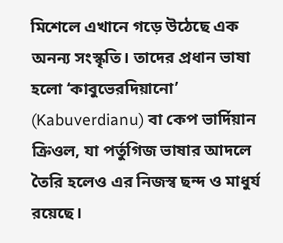মিশেলে এখানে গড়ে উঠেছে এক অনন্য সংস্কৃতি। তাদের প্রধান ভাষা হলো ‘কাবুভেরদিয়ানো’ (Kabuverdianu) বা কেপ ভার্দিয়ান ক্রিওল, যা পর্তুগিজ ভাষার আদলে তৈরি হলেও এর নিজস্ব ছন্দ ও মাধুর্য রয়েছে।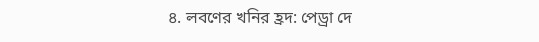৪. লবণের খনির হ্রদ: পেড্রা দে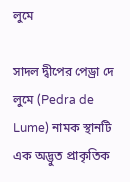লুমে

সাদল দ্বীপের পেড্রা দে লুমে (Pedra de Lume) নামক স্থানটি এক অদ্ভুত প্রাকৃতিক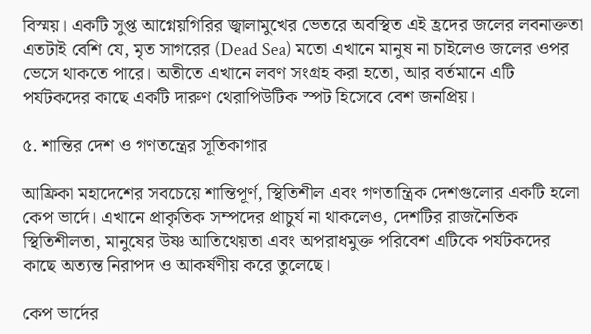বিস্ময়। একটি সুপ্ত আগ্নেয়গিরির জ্বালামুখের ভেতরে অবস্থিত এই হ্রদের জলের লবনাক্ততা এতটাই বেশি যে, মৃত সাগরের (Dead Sea) মতো এখানে মানুষ না চাইলেও জলের ওপর ভেসে থাকতে পারে। অতীতে এখানে লবণ সংগ্রহ করা হতো, আর বর্তমানে এটি পর্যটকদের কাছে একটি দারুণ থেরাপিউটিক স্পট হিসেবে বেশ জনপ্রিয়।

৫. শান্তির দেশ ও গণতন্ত্রের সূতিকাগার

আফ্রিকা মহাদেশের সবচেয়ে শান্তিপূর্ণ, স্থিতিশীল এবং গণতান্ত্রিক দেশগুলোর একটি হলো কেপ ভার্দে। এখানে প্রাকৃতিক সম্পদের প্রাচুর্য না থাকলেও, দেশটির রাজনৈতিক স্থিতিশীলতা, মানুষের উষ্ণ আতিথেয়তা এবং অপরাধমুক্ত পরিবেশ এটিকে পর্যটকদের কাছে অত্যন্ত নিরাপদ ও আকর্ষণীয় করে তুলেছে।

কেপ ভার্দের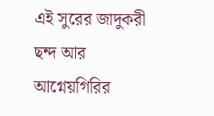এই সুরের জাদুকরী ছন্দ আর আগ্নেয়গিরির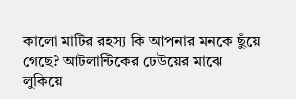কালো মাটির রহস্য কি আপনার মনকে ছুঁয়ে গেছে? আটলান্টিকের ঢেউয়ের মাঝে লুকিয়ে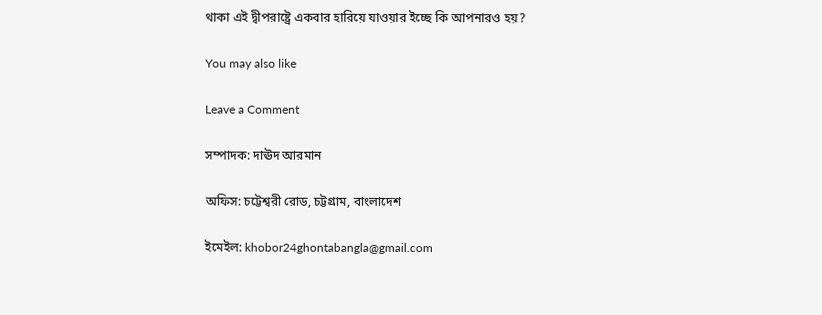থাকা এই দ্বীপরাষ্ট্রে একবার হারিয়ে যাওয়ার ইচ্ছে কি আপনারও হয়?

You may also like

Leave a Comment

সম্পাদক: দাঊদ আরমান

অফিস: চট্টেশ্বরী রোড, চট্টগ্রাম, বাংলাদেশ

ইমেইল: khobor24ghontabangla@gmail.com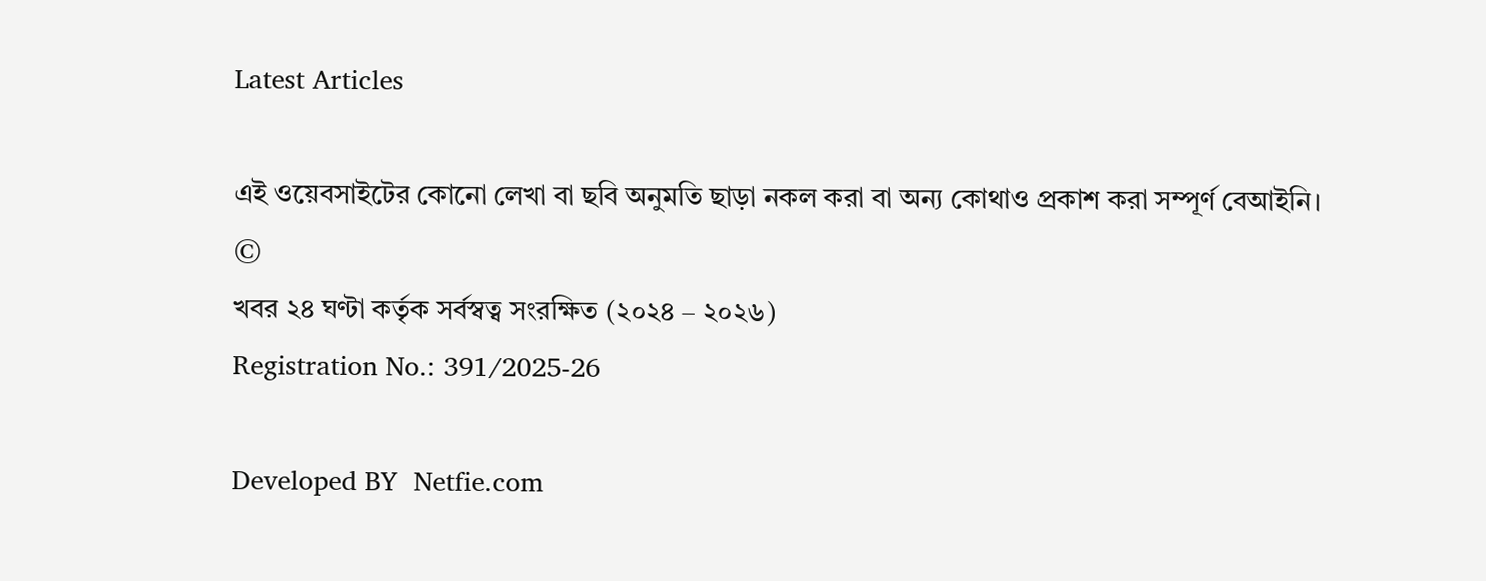Latest Articles

এই ওয়েবসাইটের কোনো লেখা বা ছবি অনুমতি ছাড়া নকল করা বা অন্য কোথাও প্রকাশ করা সম্পূর্ণ বেআইনি।
©
খবর ২৪ ঘণ্টা কর্তৃক সর্বস্বত্ব সংরক্ষিত (২০২৪ – ২০২৬)
Registration No.: 391/2025-26

Developed BY  Netfie.com